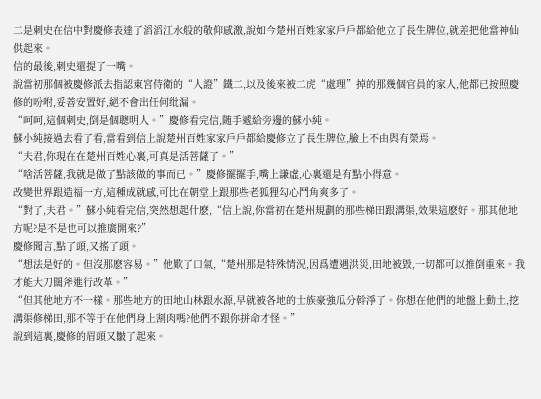二是刺史在信中對慶修表達了滔滔江水般的敬仰感激,說如今楚州百姓家家戶戶都給他立了長生牌位,就差把他當神仙供起來。
信的最後,刺史還提了一嘴。
說當初那個被慶修派去指認東宮侍衛的“人證”鐵二,以及後來被二虎“處理”掉的那幾個官員的家人,他都已按照慶修的吩咐,妥善安置好,絕不會出任何纰漏。
“呵呵,這個刺史,倒是個聰明人。”慶修看完信,随手遞給旁邊的蘇小純。
蘇小純接過去看了看,當看到信上說楚州百姓家家戶戶都給慶修立了長生牌位,臉上不由與有榮焉。
“夫君,你現在在楚州百姓心裏,可真是活菩薩了。”
“啥活菩薩,我就是做了點該做的事而已。”慶修擺擺手,嘴上謙虛,心裏還是有點小得意。
改變世界跟造福一方,這種成就感,可比在朝堂上跟那些老狐狸勾心鬥角爽多了。
“對了,夫君。”蘇小純看完信,突然想起什麽,“信上說,你當初在楚州規劃的那些梯田跟溝渠,效果這麽好。那其他地方呢?是不是也可以推廣開來?”
慶修聞言,點了頭,又搖了頭。
“想法是好的。但沒那麽容易。”他歎了口氣,“楚州那是特殊情況,因爲遭遇洪災,田地被毀,一切都可以推倒重來。我才能大刀闊斧進行改革。”
“但其他地方不一樣。那些地方的田地山林跟水源,早就被各地的士族豪強瓜分幹淨了。你想在他們的地盤上動土,挖溝渠修梯田,那不等于在他們身上割肉嗎?他們不跟你拼命才怪。”
說到這裏,慶修的眉頭又皺了起來。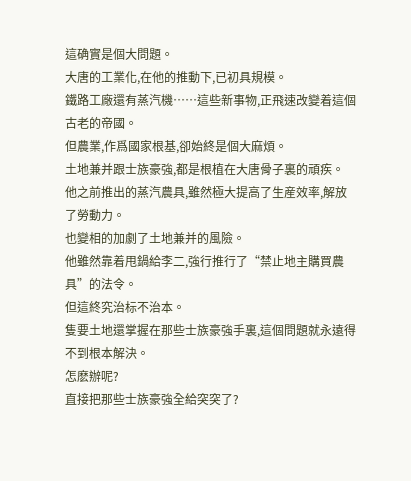這确實是個大問題。
大唐的工業化,在他的推動下,已初具規模。
鐵路工廠還有蒸汽機……這些新事物,正飛速改變着這個古老的帝國。
但農業,作爲國家根基,卻始終是個大麻煩。
土地兼并跟士族豪強,都是根植在大唐骨子裏的頑疾。
他之前推出的蒸汽農具,雖然極大提高了生産效率,解放了勞動力。
也變相的加劇了土地兼并的風險。
他雖然靠着甩鍋給李二,強行推行了“禁止地主購買農具”的法令。
但這終究治标不治本。
隻要土地還掌握在那些士族豪強手裏,這個問題就永遠得不到根本解決。
怎麽辦呢?
直接把那些士族豪強全給突突了?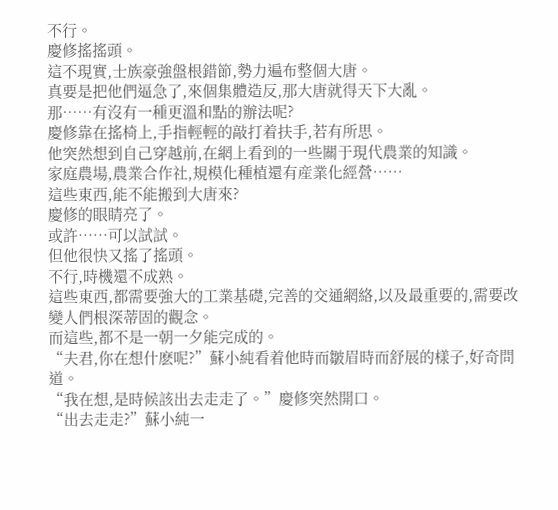不行。
慶修搖搖頭。
這不現實,士族豪強盤根錯節,勢力遍布整個大唐。
真要是把他們逼急了,來個集體造反,那大唐就得天下大亂。
那……有沒有一種更溫和點的辦法呢?
慶修靠在搖椅上,手指輕輕的敲打着扶手,若有所思。
他突然想到自己穿越前,在網上看到的一些關于現代農業的知識。
家庭農場,農業合作社,規模化種植還有産業化經營……
這些東西,能不能搬到大唐來?
慶修的眼睛亮了。
或許……可以試試。
但他很快又搖了搖頭。
不行,時機還不成熟。
這些東西,都需要強大的工業基礎,完善的交通網絡,以及最重要的,需要改變人們根深蒂固的觀念。
而這些,都不是一朝一夕能完成的。
“夫君,你在想什麽呢?”蘇小純看着他時而皺眉時而舒展的樣子,好奇問道。
“我在想,是時候該出去走走了。”慶修突然開口。
“出去走走?”蘇小純一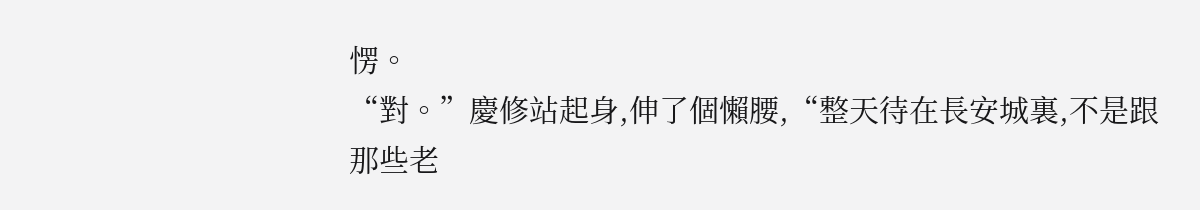愣。
“對。”慶修站起身,伸了個懶腰,“整天待在長安城裏,不是跟那些老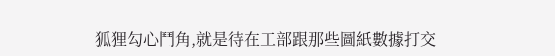狐狸勾心鬥角,就是待在工部跟那些圖紙數據打交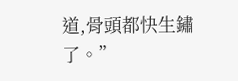道,骨頭都快生鏽了。”